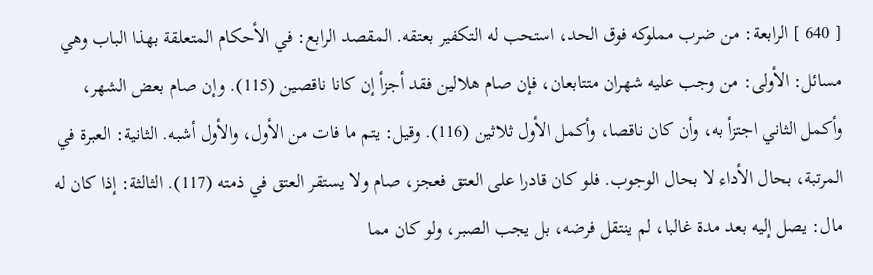[ 640 ] الرابعة: من ضرب مملوكه فوق الحد، استحب له التكفير بعتقه. المقصد الرابع: في الأحكام المتعلقة بهذا الباب وهي مسائل: الأولى: من وجب عليه شهران متتابعان، فإن صام هلالين فقد أجزأ إن كانا ناقصين (115). وإن صام بعض الشهر، وأكمل الثاني اجتزأ به، وأن كان ناقصا، وأكمل الأول ثلاثين (116). وقيل: يتم ما فات من الأول، والأول أشبه. الثانية: العبرة في المرتبة، بحال الأداء لا بحال الوجوب. فلو كان قادرا على العتق فعجز، صام ولا يستقر العتق في ذمته (117). الثالثة: إذا كان له مال: يصل إليه بعد مدة غالبا، لم ينتقل فرضه، بل يجب الصبر، ولو كان مما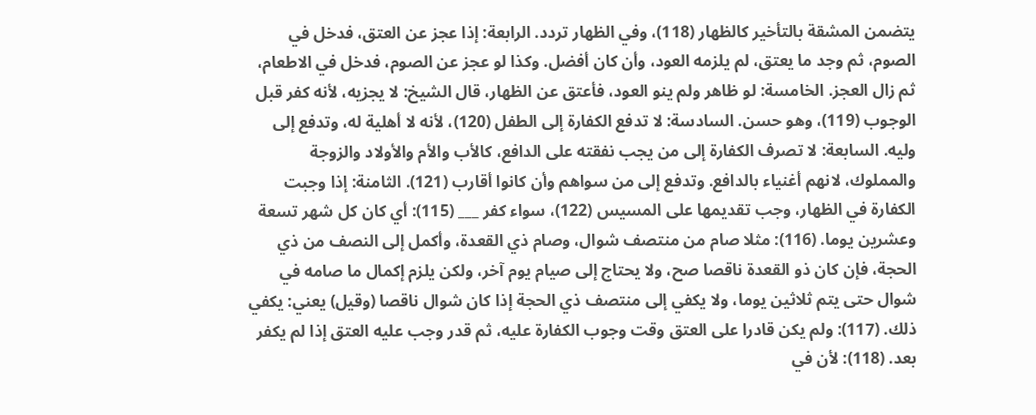يتضمن المشقة بالتأخير كالظهار (118)، وفي الظهار تردد. الرابعة: إذا عجز عن العتق، فدخل في الصوم، ثم وجد ما يعتق، لم يلزمه العود، وأن كان أفضل. وكذا لو عجز عن الصوم، فدخل في الاطعام، ثم زال العجز. الخامسة: لو ظاهر ولم ينو العود، فأعتق عن الظهار، قال الشيخ: لا يجزيه، لأنه كفر قبل الوجوب (119)، وهو حسن. السادسة: لا تدفع الكفارة إلى الطفل (120)، لأنه لا أهلية له، وتدفع إلى وليه. السابعة: لا تصرف الكفارة إلى من يجب نفقته على الدافع، كالأب والأم والأولاد والزوجة والمملوك، لانهم أغنياء بالدافع. وتدفع إلى من سواهم وأن كانوا أقارب (121). الثامنة: إذا وجبت الكفارة في الظهار، وجب تقديمها على المسيس (122)، سواء كفر ___ (115): أي كان كل شهر تسعة وعشرين يوما. (116): مثلا صام من منتصف شوال، وصام ذي القعدة، وأكمل إلى النصف من ذي الحجة، فإن كان ذو القعدة ناقصا صح، ولا يحتاج إلى صيام يوم آخر، ولكن يلزم إكمال ما صامه في شوال حتى يتم ثلاثين يوما، ولا يكفي إلى منتصف ذي الحجة إذا كان شوال ناقصا (وقيل) يعني: يكفي ذلك. (117): ولم يكن قادرا على العتق وقت وجوب الكفارة عليه، ثم قدر وجب عليه العتق إذا لم يكفر بعد. (118): لأن في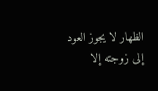الظهار لا يجوز العود إلى زوجته إلا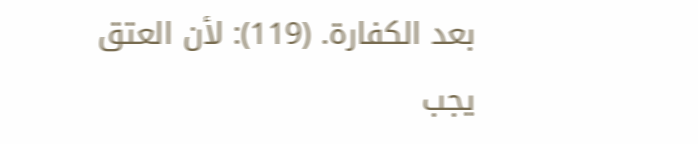بعد الكفارة. (119): لأن العتق يجب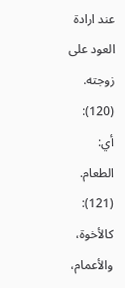عند ارادة العود على زوجته. (120): أي: الطعام. (121): كالأخوة، والأعمام،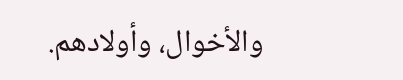والأخوال، وأولادهم.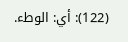(122): أي: الوطء.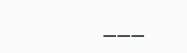___